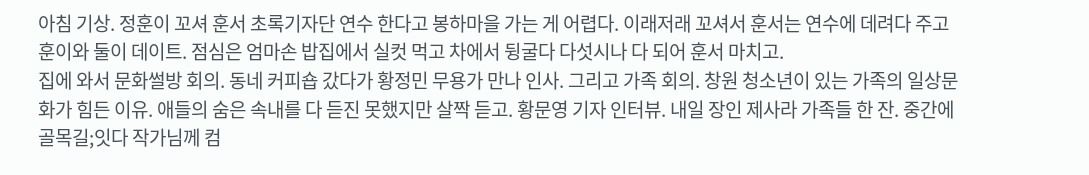아침 기상. 정훈이 꼬셔 훈서 초록기자단 연수 한다고 봉하마을 가는 게 어렵다. 이래저래 꼬셔서 훈서는 연수에 데려다 주고 훈이와 둘이 데이트. 점심은 엄마손 밥집에서 실컷 먹고 차에서 뒹굴다 다섯시나 다 되어 훈서 마치고.
집에 와서 문화썰방 회의. 동네 커피숍 갔다가 황정민 무용가 만나 인사. 그리고 가족 회의. 창원 청소년이 있는 가족의 일상문화가 힘든 이유. 애들의 숨은 속내를 다 듣진 못했지만 살짝 듣고. 황문영 기자 인터뷰. 내일 장인 제사라 가족들 한 잔. 중간에 골목길;잇다 작가님께 컴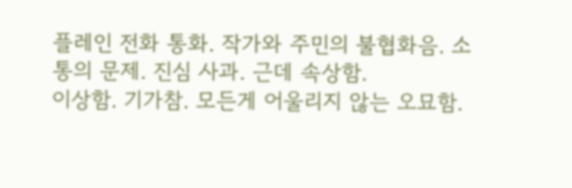플레인 전화 통화. 작가와 주민의 불협화음. 소통의 문제. 진심 사과. 근데 속상함.
이상함. 기가참. 모든게 어울리지 않는 오묘함.